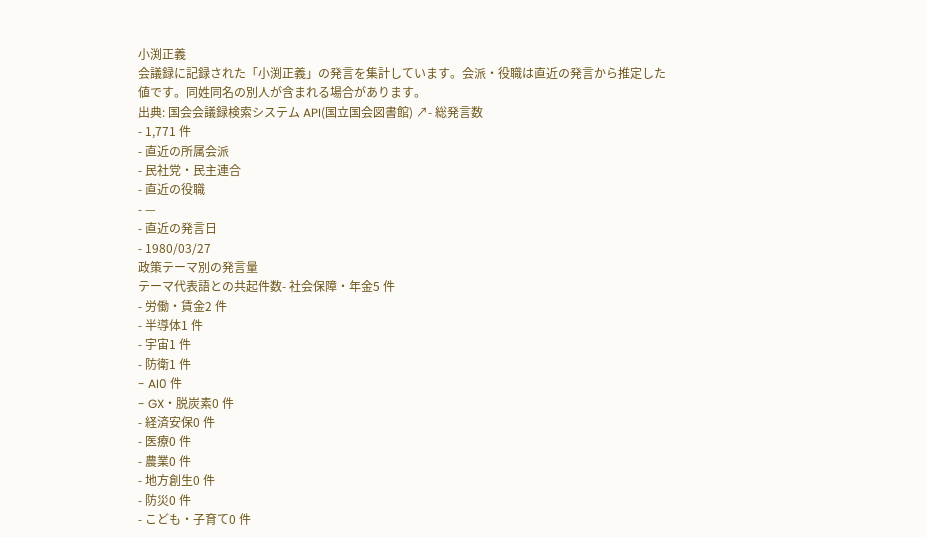小渕正義
会議録に記録された「小渕正義」の発言を集計しています。会派・役職は直近の発言から推定した値です。同姓同名の別人が含まれる場合があります。
出典: 国会会議録検索システム API(国立国会図書館) ↗- 総発言数
- 1,771 件
- 直近の所属会派
- 民社党・民主連合
- 直近の役職
- —
- 直近の発言日
- 1980/03/27
政策テーマ別の発言量
テーマ代表語との共起件数- 社会保障・年金5 件
- 労働・賃金2 件
- 半導体1 件
- 宇宙1 件
- 防衛1 件
- AI0 件
- GX・脱炭素0 件
- 経済安保0 件
- 医療0 件
- 農業0 件
- 地方創生0 件
- 防災0 件
- こども・子育て0 件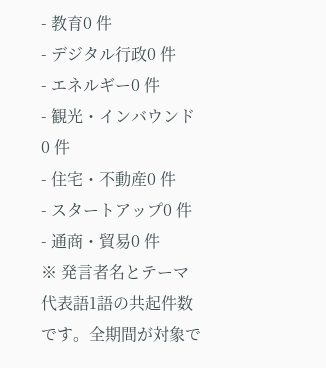- 教育0 件
- デジタル行政0 件
- エネルギー0 件
- 観光・インバウンド0 件
- 住宅・不動産0 件
- スタートアップ0 件
- 通商・貿易0 件
※ 発言者名とテーマ代表語1語の共起件数です。全期間が対象で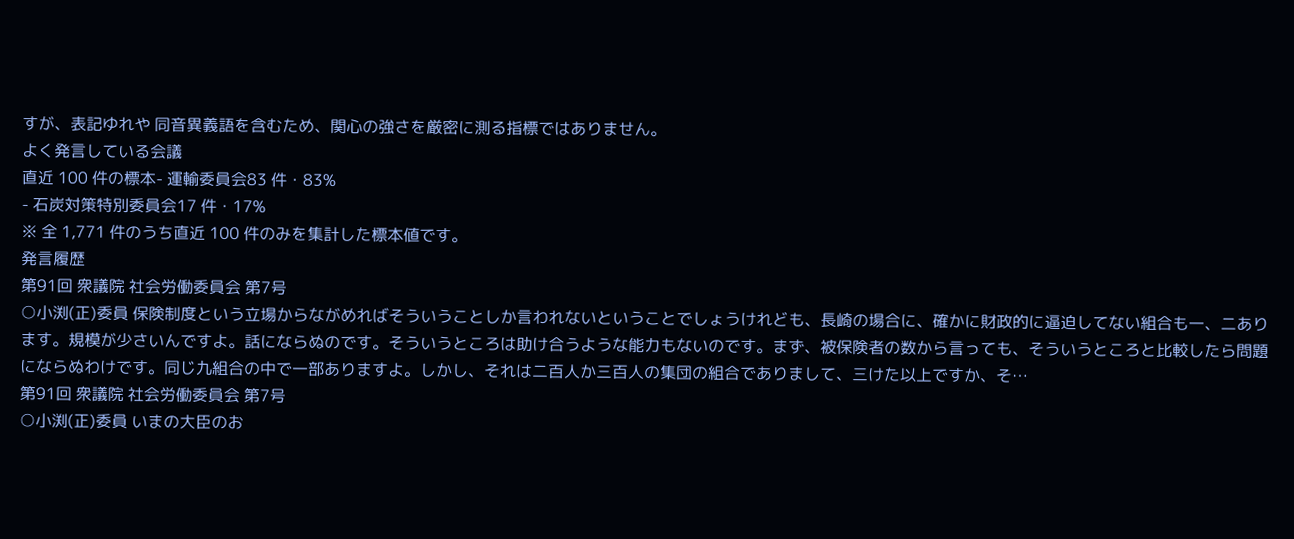すが、表記ゆれや 同音異義語を含むため、関心の強さを厳密に測る指標ではありません。
よく発言している会議
直近 100 件の標本- 運輸委員会83 件・83%
- 石炭対策特別委員会17 件・17%
※ 全 1,771 件のうち直近 100 件のみを集計した標本値です。
発言履歴
第91回 衆議院 社会労働委員会 第7号
○小渕(正)委員 保険制度という立場からながめればそういうことしか言われないということでしょうけれども、長崎の場合に、確かに財政的に逼迫してない組合も一、二あります。規模が少さいんですよ。話にならぬのです。そういうところは助け合うような能力もないのです。まず、被保険者の数から言っても、そういうところと比較したら問題にならぬわけです。同じ九組合の中で一部ありますよ。しかし、それは二百人か三百人の集団の組合でありまして、三けた以上ですか、そ…
第91回 衆議院 社会労働委員会 第7号
○小渕(正)委員 いまの大臣のお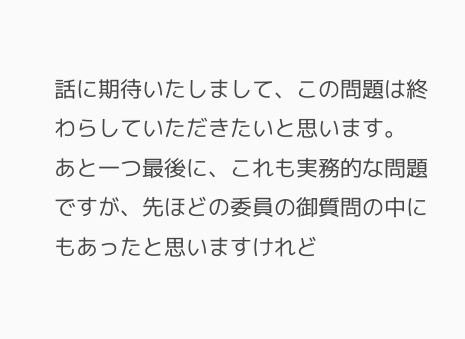話に期待いたしまして、この問題は終わらしていただきたいと思います。 あと一つ最後に、これも実務的な問題ですが、先ほどの委員の御質問の中にもあったと思いますけれど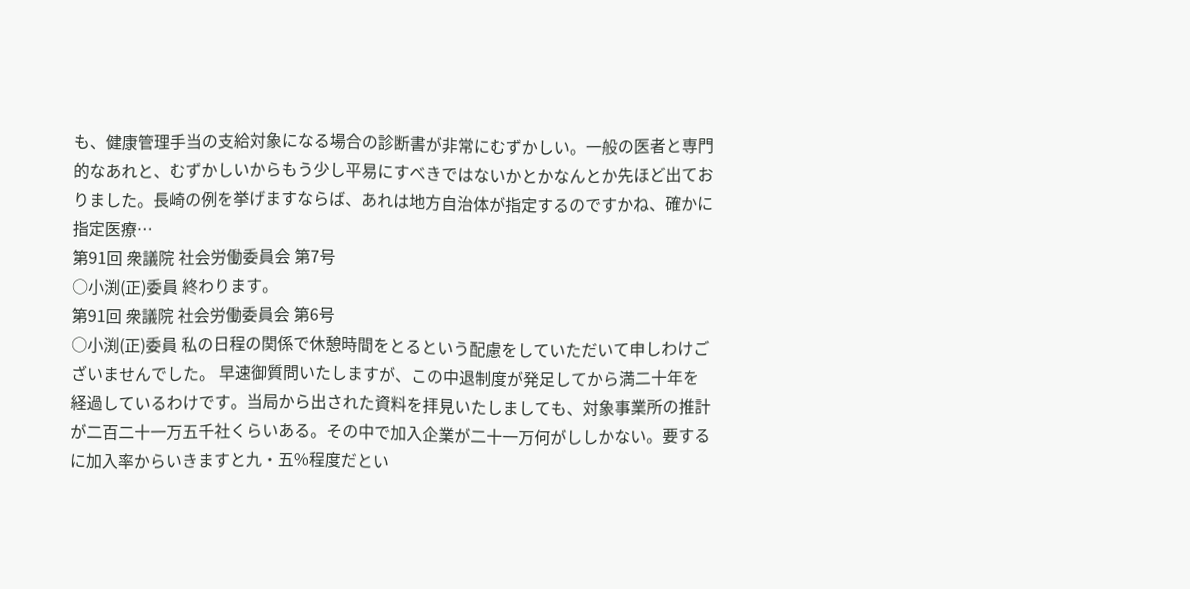も、健康管理手当の支給対象になる場合の診断書が非常にむずかしい。一般の医者と専門的なあれと、むずかしいからもう少し平易にすべきではないかとかなんとか先ほど出ておりました。長崎の例を挙げますならば、あれは地方自治体が指定するのですかね、確かに指定医療…
第91回 衆議院 社会労働委員会 第7号
○小渕(正)委員 終わります。
第91回 衆議院 社会労働委員会 第6号
○小渕(正)委員 私の日程の関係で休憩時間をとるという配慮をしていただいて申しわけございませんでした。 早速御質問いたしますが、この中退制度が発足してから満二十年を経過しているわけです。当局から出された資料を拝見いたしましても、対象事業所の推計が二百二十一万五千社くらいある。その中で加入企業が二十一万何がししかない。要するに加入率からいきますと九・五%程度だとい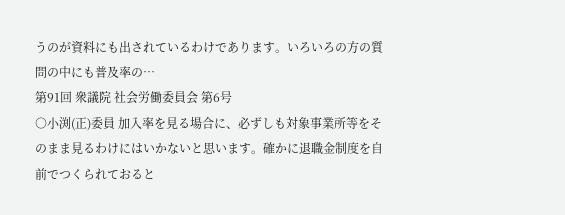うのが資料にも出されているわけであります。いろいろの方の質問の中にも普及率の…
第91回 衆議院 社会労働委員会 第6号
○小渕(正)委員 加入率を見る場合に、必ずしも対象事業所等をそのまま見るわけにはいかないと思います。確かに退職金制度を自前でつくられておると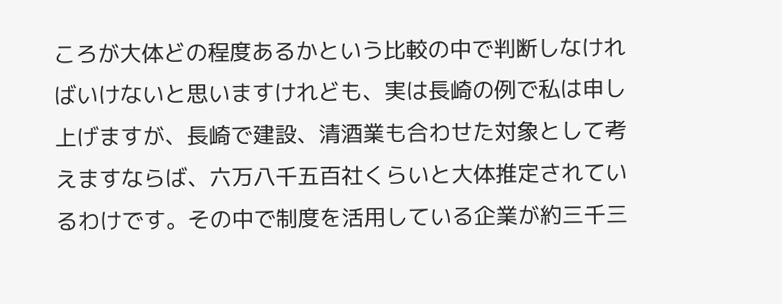ころが大体どの程度あるかという比較の中で判断しなければいけないと思いますけれども、実は長崎の例で私は申し上げますが、長崎で建設、清酒業も合わせた対象として考えますならば、六万八千五百社くらいと大体推定されているわけです。その中で制度を活用している企業が約三千三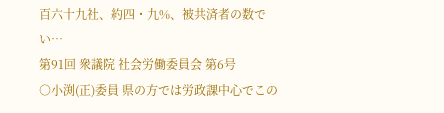百六十九社、約四・九%、被共済者の数でい…
第91回 衆議院 社会労働委員会 第6号
○小渕(正)委員 県の方では労政課中心でこの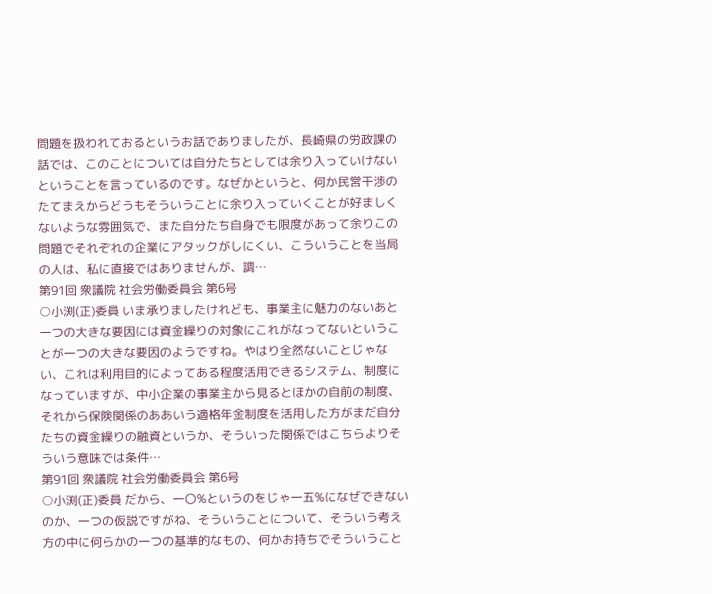問題を扱われておるというお話でありましたが、長崎県の労政課の話では、このことについては自分たちとしては余り入っていけないということを言っているのです。なぜかというと、何か民営干渉のたてまえからどうもそういうことに余り入っていくことが好ましくないような雰囲気で、また自分たち自身でも限度があって余りこの問題でそれぞれの企業にアタックがしにくい、こういうことを当局の人は、私に直接ではありませんが、調…
第91回 衆議院 社会労働委員会 第6号
○小渕(正)委員 いま承りましたけれども、事業主に魅力のないあと一つの大きな要因には資金繰りの対象にこれがなってないということが一つの大きな要因のようですね。やはり全然ないことじゃない、これは利用目的によってある程度活用できるシステム、制度になっていますが、中小企業の事業主から見るとほかの自前の制度、それから保険関係のああいう適格年金制度を活用した方がまだ自分たちの資金繰りの融資というか、そういった関係ではこちらよりそういう意味では条件…
第91回 衆議院 社会労働委員会 第6号
○小渕(正)委員 だから、一〇%というのをじゃ一五%になぜできないのか、一つの仮説ですがね、そういうことについて、そういう考え方の中に何らかの一つの基準的なもの、何かお持ちでそういうこと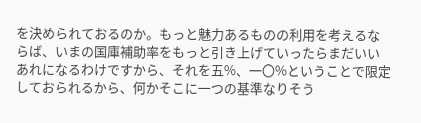を決められておるのか。もっと魅力あるものの利用を考えるならば、いまの国庫補助率をもっと引き上げていったらまだいいあれになるわけですから、それを五%、一〇%ということで限定しておられるから、何かそこに一つの基準なりそう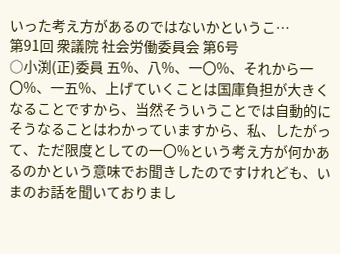いった考え方があるのではないかというこ…
第91回 衆議院 社会労働委員会 第6号
○小渕(正)委員 五%、八%、一〇%、それから一〇%、一五%、上げていくことは国庫負担が大きくなることですから、当然そういうことでは自動的にそうなることはわかっていますから、私、したがって、ただ限度としての一〇%という考え方が何かあるのかという意味でお聞きしたのですけれども、いまのお話を聞いておりまし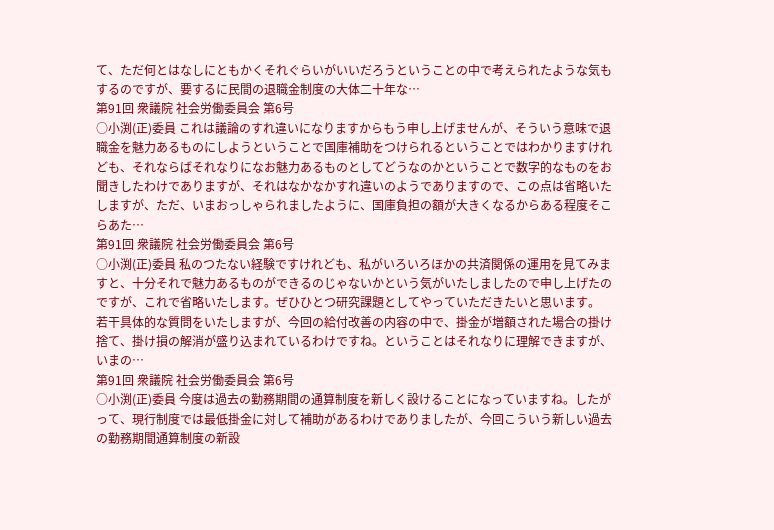て、ただ何とはなしにともかくそれぐらいがいいだろうということの中で考えられたような気もするのですが、要するに民間の退職金制度の大体二十年な…
第91回 衆議院 社会労働委員会 第6号
○小渕(正)委員 これは議論のすれ違いになりますからもう申し上げませんが、そういう意味で退職金を魅力あるものにしようということで国庫補助をつけられるということではわかりますけれども、それならばそれなりになお魅力あるものとしてどうなのかということで数字的なものをお聞きしたわけでありますが、それはなかなかすれ違いのようでありますので、この点は省略いたしますが、ただ、いまおっしゃられましたように、国庫負担の額が大きくなるからある程度そこらあた…
第91回 衆議院 社会労働委員会 第6号
○小渕(正)委員 私のつたない経験ですけれども、私がいろいろほかの共済関係の運用を見てみますと、十分それで魅力あるものができるのじゃないかという気がいたしましたので申し上げたのですが、これで省略いたします。ぜひひとつ研究課題としてやっていただきたいと思います。 若干具体的な質問をいたしますが、今回の給付改善の内容の中で、掛金が増額された場合の掛け捨て、掛け損の解消が盛り込まれているわけですね。ということはそれなりに理解できますが、いまの…
第91回 衆議院 社会労働委員会 第6号
○小渕(正)委員 今度は過去の勤務期間の通算制度を新しく設けることになっていますね。したがって、現行制度では最低掛金に対して補助があるわけでありましたが、今回こういう新しい過去の勤務期間通算制度の新設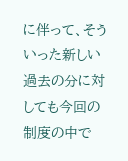に伴って、そういった新しい過去の分に対しても今回の制度の中で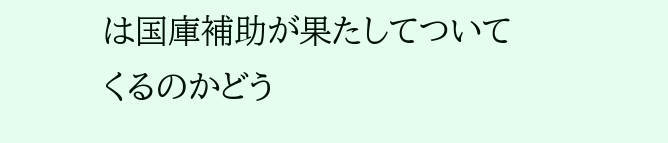は国庫補助が果たしてついてくるのかどう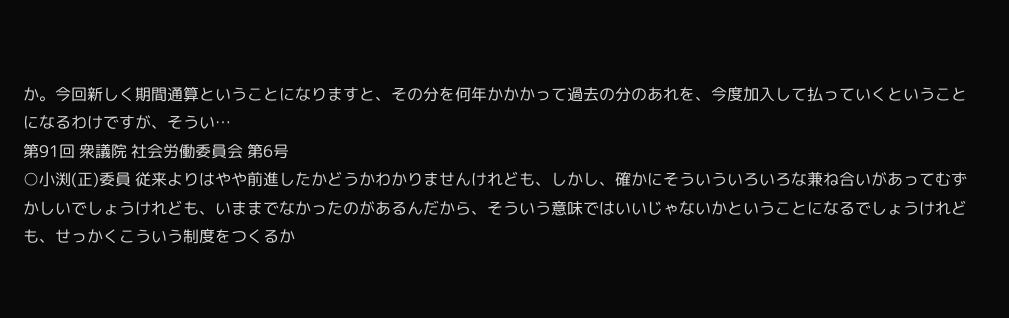か。今回新しく期間通算ということになりますと、その分を何年かかかって過去の分のあれを、今度加入して払っていくということになるわけですが、そうい…
第91回 衆議院 社会労働委員会 第6号
○小渕(正)委員 従来よりはやや前進したかどうかわかりませんけれども、しかし、確かにそういういろいろな兼ね合いがあってむずかしいでしょうけれども、いままでなかったのがあるんだから、そういう意味ではいいじゃないかということになるでしょうけれども、せっかくこういう制度をつくるか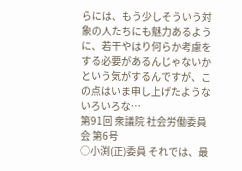らには、もう少しそういう対象の人たちにも魅力あるように、若干やはり何らか考慮をする必要があるんじゃないかという気がするんですが、この点はいま申し上げたようないろいろな…
第91回 衆議院 社会労働委員会 第6号
○小渕(正)委員 それでは、最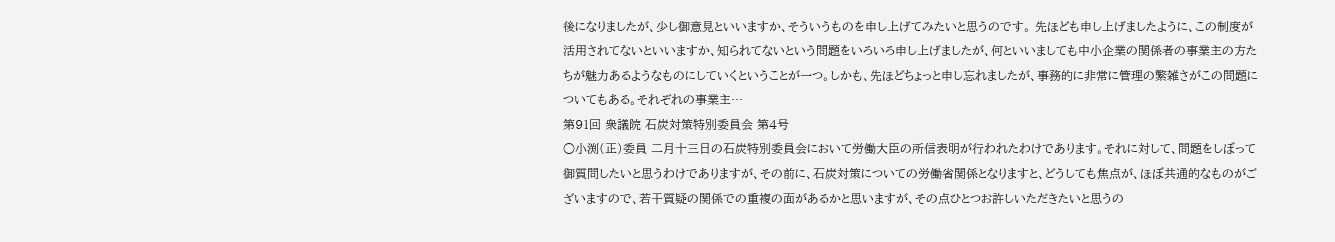後になりましたが、少し御意見といいますか、そういうものを申し上げてみたいと思うのです。 先ほども申し上げましたように、この制度が活用されてないといいますか、知られてないという問題をいろいろ申し上げましたが、何といいましても中小企業の関係者の事業主の方たちが魅力あるようなものにしていくということが一つ。しかも、先ほどちょっと申し忘れましたが、事務的に非常に管理の繁雑さがこの問題についてもある。それぞれの事業主…
第91回 衆議院 石炭対策特別委員会 第4号
○小渕(正)委員 二月十三日の石炭特別委員会において労働大臣の所信表明が行われたわけであります。それに対して、問題をしぼって御質問したいと思うわけでありますが、その前に、石炭対策についての労働省関係となりますと、どうしても焦点が、ほぼ共通的なものがございますので、若干質疑の関係での重複の面があるかと思いますが、その点ひとつお許しいただきたいと思うの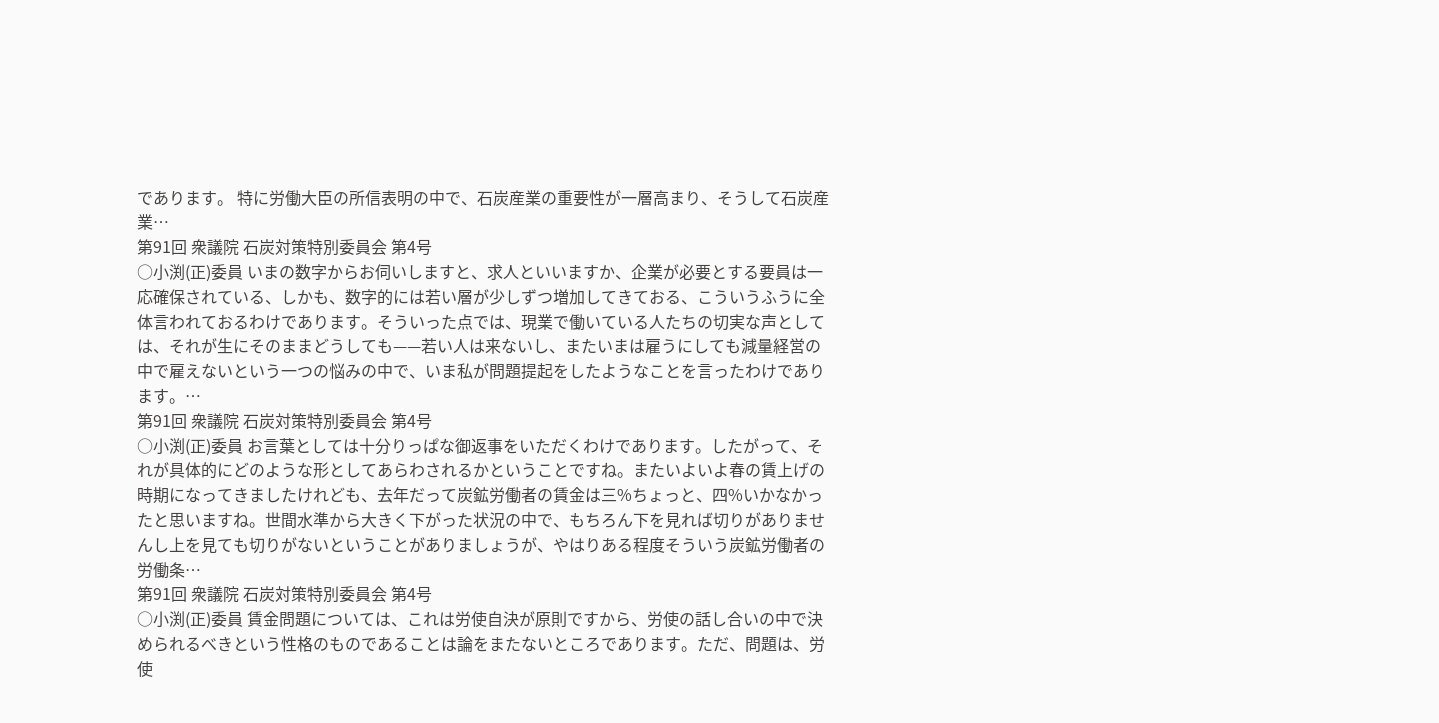であります。 特に労働大臣の所信表明の中で、石炭産業の重要性が一層高まり、そうして石炭産業…
第91回 衆議院 石炭対策特別委員会 第4号
○小渕(正)委員 いまの数字からお伺いしますと、求人といいますか、企業が必要とする要員は一応確保されている、しかも、数字的には若い層が少しずつ増加してきておる、こういうふうに全体言われておるわけであります。そういった点では、現業で働いている人たちの切実な声としては、それが生にそのままどうしても——若い人は来ないし、またいまは雇うにしても減量経営の中で雇えないという一つの悩みの中で、いま私が問題提起をしたようなことを言ったわけであります。…
第91回 衆議院 石炭対策特別委員会 第4号
○小渕(正)委員 お言葉としては十分りっぱな御返事をいただくわけであります。したがって、それが具体的にどのような形としてあらわされるかということですね。またいよいよ春の賃上げの時期になってきましたけれども、去年だって炭鉱労働者の賃金は三%ちょっと、四%いかなかったと思いますね。世間水準から大きく下がった状況の中で、もちろん下を見れば切りがありませんし上を見ても切りがないということがありましょうが、やはりある程度そういう炭鉱労働者の労働条…
第91回 衆議院 石炭対策特別委員会 第4号
○小渕(正)委員 賃金問題については、これは労使自決が原則ですから、労使の話し合いの中で決められるべきという性格のものであることは論をまたないところであります。ただ、問題は、労使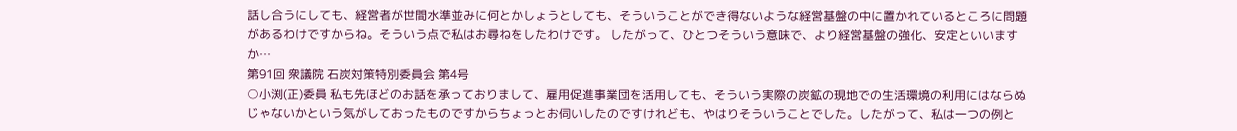話し合うにしても、経営者が世間水準並みに何とかしょうとしても、そういうことができ得ないような経営基盤の中に置かれているところに問題があるわけですからね。そういう点で私はお尋ねをしたわけです。 したがって、ひとつそういう意味で、より経営基盤の強化、安定といいますか…
第91回 衆議院 石炭対策特別委員会 第4号
○小渕(正)委員 私も先ほどのお話を承っておりまして、雇用促進事業団を活用しても、そういう実際の炭鉱の現地での生活環境の利用にはならぬじゃないかという気がしておったものですからちょっとお伺いしたのですけれども、やはりそういうことでした。したがって、私は一つの例と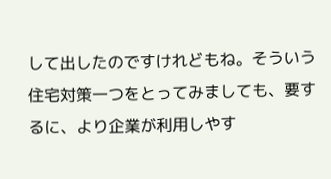して出したのですけれどもね。そういう住宅対策一つをとってみましても、要するに、より企業が利用しやす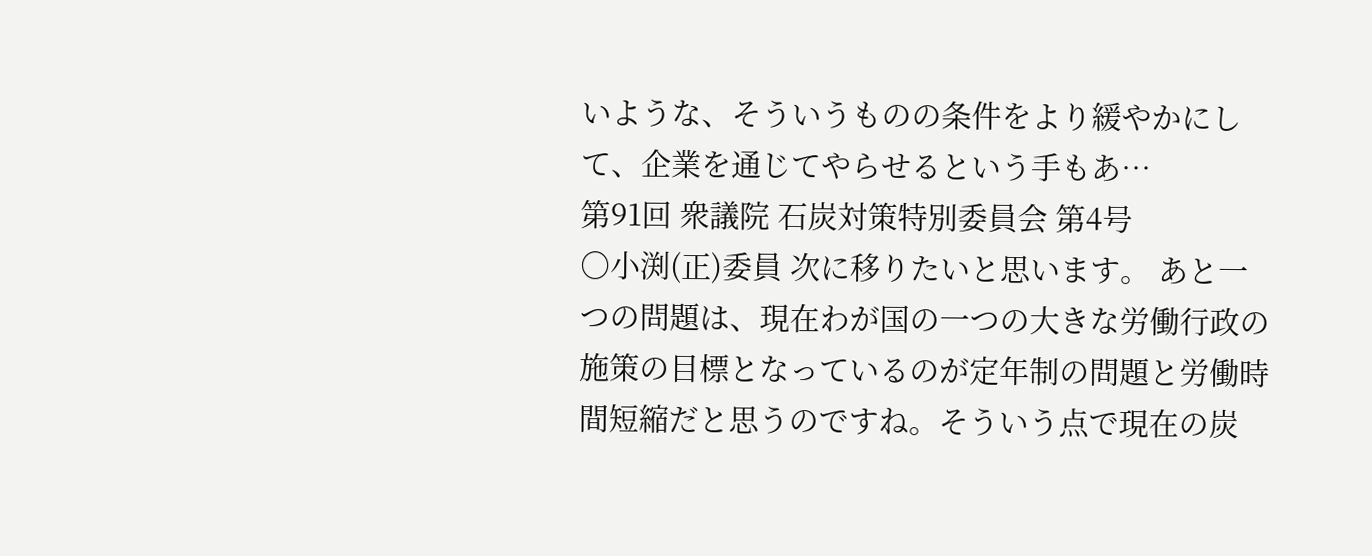いような、そういうものの条件をより緩やかにして、企業を通じてやらせるという手もあ…
第91回 衆議院 石炭対策特別委員会 第4号
○小渕(正)委員 次に移りたいと思います。 あと一つの問題は、現在わが国の一つの大きな労働行政の施策の目標となっているのが定年制の問題と労働時間短縮だと思うのですね。そういう点で現在の炭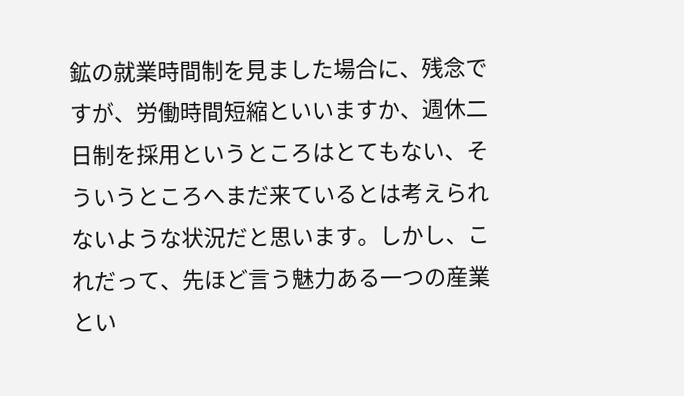鉱の就業時間制を見ました場合に、残念ですが、労働時間短縮といいますか、週休二日制を採用というところはとてもない、そういうところへまだ来ているとは考えられないような状況だと思います。しかし、これだって、先ほど言う魅力ある一つの産業とい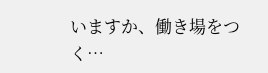いますか、働き場をつく…